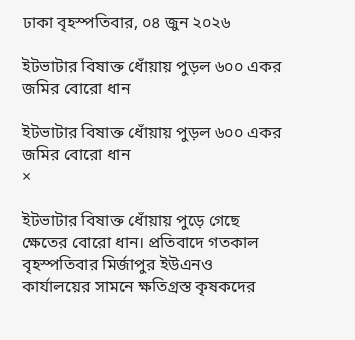ঢাকা বৃহস্পতিবার, ০৪ জুন ২০২৬

ইটভাটার বিষাক্ত ধোঁয়ায় পুড়ল ৬০০ একর জমির বোরো ধান

ইটভাটার বিষাক্ত ধোঁয়ায় পুড়ল ৬০০ একর জমির বোরো ধান
×

ইটভাটার বিষাক্ত ধোঁয়ায় পুড়ে গেছে ক্ষেতের বোরো ধান। প্রতিবাদে গতকাল বৃহস্পতিবার মির্জাপুর ইউএনও কার্যালয়ের সামনে ক্ষতিগ্রস্ত কৃষকদের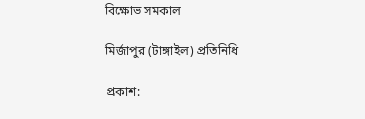বিক্ষোভ সমকাল

মির্জাপুর (টাঙ্গাইল) প্রতিনিধি

প্রকাশ: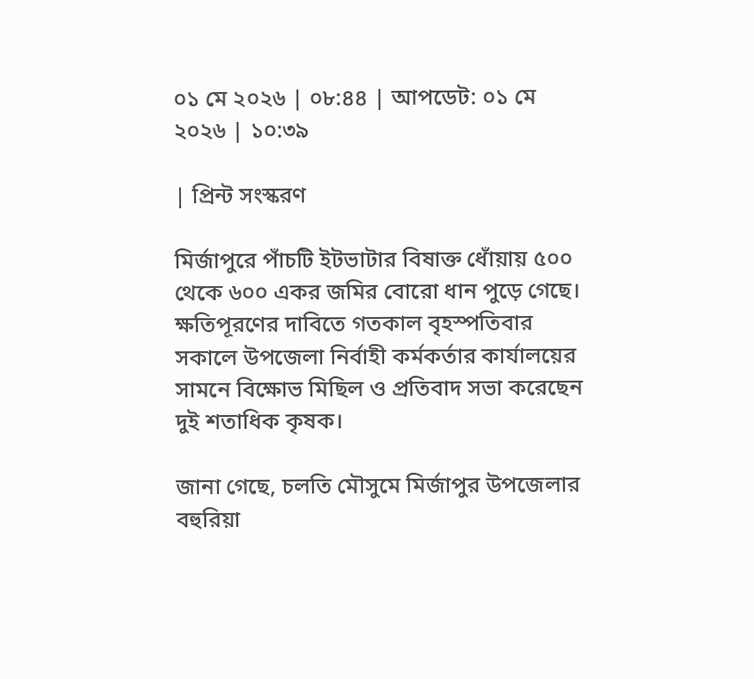০১ মে ২০২৬ | ০৮:৪৪ | আপডেট: ০১ মে ২০২৬ | ১০:৩৯

| প্রিন্ট সংস্করণ

মির্জাপুরে পাঁচটি ইটভাটার বিষাক্ত ধোঁয়ায় ৫০০ থেকে ৬০০ একর জমির বোরো ধান পুড়ে গেছে। ক্ষতিপূরণের দাবিতে গতকাল বৃহস্পতিবার সকালে উপজেলা নির্বাহী কর্মকর্তার কার্যালয়ের সামনে বিক্ষোভ মিছিল ও প্রতিবাদ সভা করেছেন দুই শতাধিক কৃষক।

জানা গেছে, চলতি মৌসুমে মির্জাপুর উপজেলার বহুরিয়া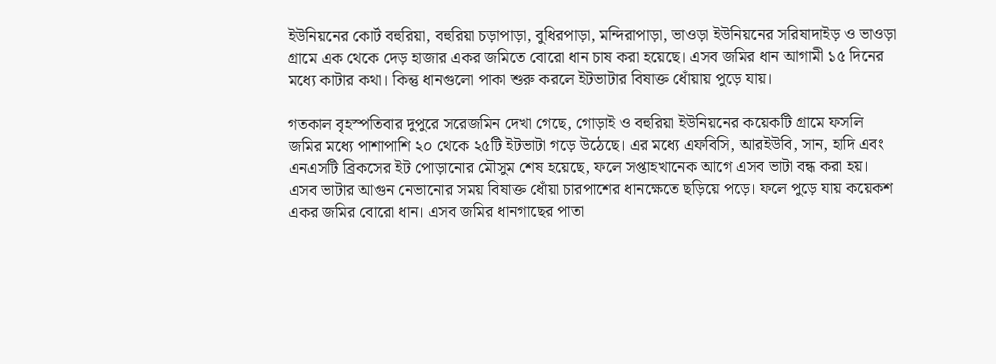ইউনিয়নের কোর্ট বহুরিয়া, বহুরিয়া চড়াপাড়া, বুধিরপাড়া, মন্দিরাপাড়া, ভাওড়া ইউনিয়নের সরিষাদাইড় ও ভাওড়া গ্রামে এক থেকে দেড় হাজার একর জমিতে বোরো ধান চাষ করা হয়েছে। এসব জমির ধান আগামী ১৫ দিনের মধ্যে কাটার কথা। কিন্তু ধানগুলো পাকা শুরু করলে ইটভাটার বিষাক্ত ধোঁয়ায় পুড়ে যায়।

গতকাল বৃহস্পতিবার দুপুরে সরেজমিন দেখা গেছে, গোড়াই ও বহুরিয়া ইউনিয়নের কয়েকটি গ্রামে ফসলি জমির মধ্যে পাশাপাশি ২০ থেকে ২৫টি ইটভাটা গড়ে উঠেছে। এর মধ্যে এফবিসি, আরইউবি, সান, হাদি এবং এনএসটি ব্রিকসের ইট পোড়ানোর মৌসুম শেষ হয়েছে, ফলে সপ্তাহখানেক আগে এসব ভাটা বন্ধ করা হয়। এসব ভাটার আগুন নেভানোর সময় বিষাক্ত ধোঁয়া চারপাশের ধানক্ষেতে ছড়িয়ে পড়ে। ফলে পুড়ে যায় কয়েকশ একর জমির বোরো ধান। এসব জমির ধানগাছের পাতা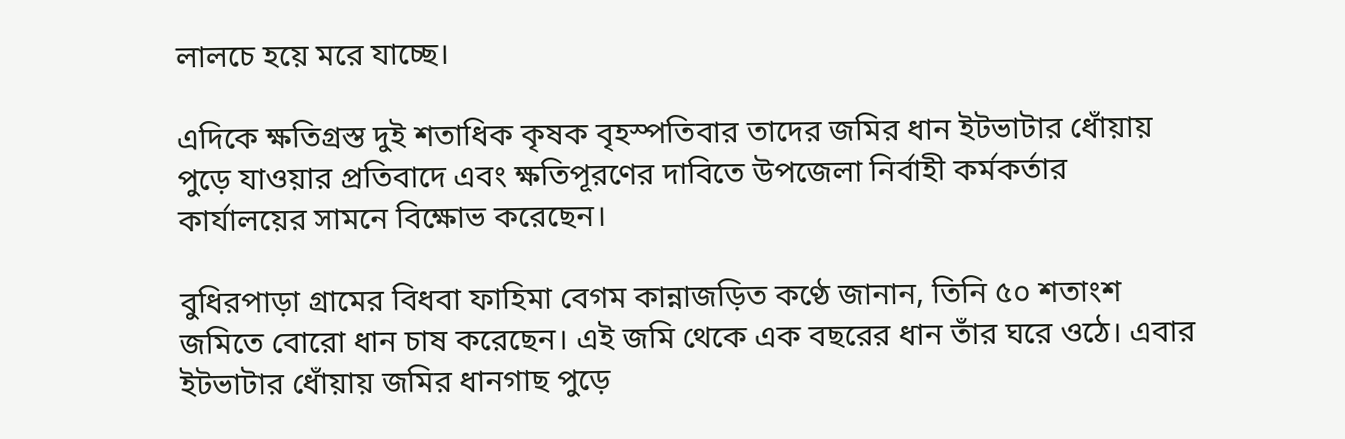লালচে হয়ে মরে যাচ্ছে।

এদিকে ক্ষতিগ্রস্ত দুই শতাধিক কৃষক বৃহস্পতিবার তাদের জমির ধান ইটভাটার ধোঁয়ায় পুড়ে যাওয়ার প্রতিবাদে এবং ক্ষতিপূরণের দাবিতে উপজেলা নির্বাহী কর্মকর্তার কার্যালয়ের সামনে বিক্ষোভ করেছেন।

বুধিরপাড়া গ্রামের বিধবা ফাহিমা বেগম কান্নাজড়িত কণ্ঠে জানান, তিনি ৫০ শতাংশ জমিতে বোরো ধান চাষ করেছেন। এই জমি থেকে এক বছরের ধান তাঁর ঘরে ওঠে। এবার ইটভাটার ধোঁয়ায় জমির ধানগাছ পুড়ে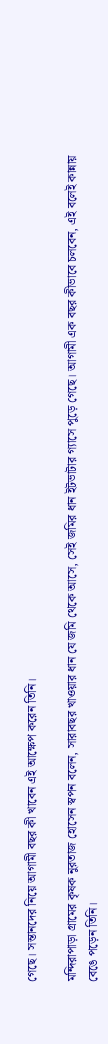গেছে। সন্তানদের নিয়ে আগামী বছর কী খাবেন এই আক্ষেপ করেন তিনি।

মন্দিরাপাড়া গ্রামের কৃষক নুরতাজ হোসেন স্বপন বলেন, সারাবছর খাওয়ার ধান যে জমি থেকে আসে, সেই জমির ধান ইটভাটার গ্যাসে পুড়ে গেছে। আগামী এক বছর কীভাবে চলবেন, এই বলেই কান্নায় বেঙে পড়েন তিনি।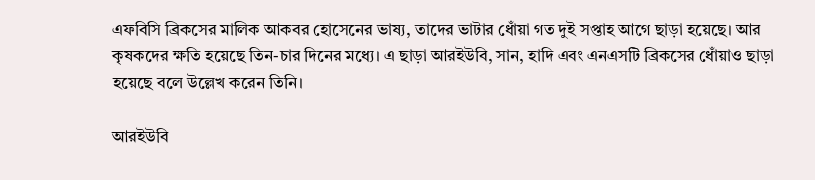এফবিসি ব্রিকসের মালিক আকবর হোসেনের ভাষ্য, তাদের ভাটার ধোঁয়া গত দুই সপ্তাহ আগে ছাড়া হয়েছে। আর কৃষকদের ক্ষতি হয়েছে তিন-চার দিনের মধ্যে। এ ছাড়া আরইউবি, সান, হাদি এবং এনএসটি ব্রিকসের ধোঁয়াও ছাড়া হয়েছে বলে উল্লেখ করেন তিনি।

আরইউবি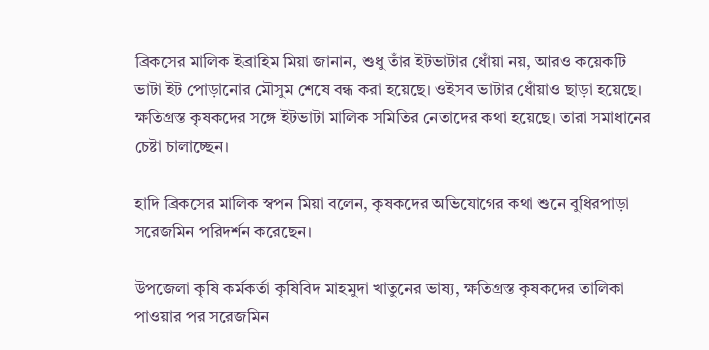ব্রিকসের মালিক ইব্রাহিম মিয়া জানান, শুধু তাঁর ইটভাটার ধোঁয়া নয়, আরও কয়েকটি ভাটা ইট পোড়ানোর মৌসুম শেষে বন্ধ করা হয়েছে। ওইসব ভাটার ধোঁয়াও ছাড়া হয়েছে। ক্ষতিগ্রস্ত কৃষকদের সঙ্গে ইটভাটা মালিক সমিতির নেতাদের কথা হয়েছে। তারা সমাধানের চেষ্টা চালাচ্ছেন।

হাদি ব্রিকসের মালিক স্বপন মিয়া বলেন, কৃষকদের অভিযোগের কথা শুনে বুধিরপাড়া সরেজমিন পরিদর্শন করেছেন।

উপজেলা কৃষি কর্মকর্তা কৃষিবিদ মাহমুদা খাতুনের ভাষ্য, ক্ষতিগ্রস্ত কৃষকদের তালিকা পাওয়ার পর সরেজমিন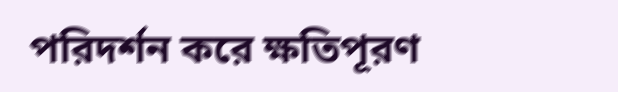পরিদর্শন করে ক্ষতিপূরণ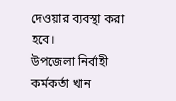দেওয়ার ব্যবস্থা করা হবে।
উপজেলা নির্বাহী কর্মকর্তা খান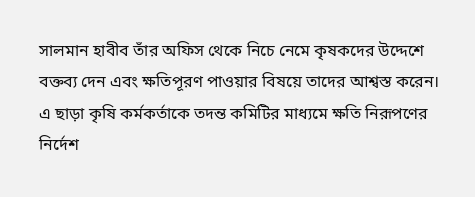সালমান হাবীব তাঁর অফিস থেকে নিচে নেমে কৃষকদের উদ্দেশে বক্তব্য দেন এবং ক্ষতিপূরণ পাওয়ার বিষয়ে তাদের আশ্বস্ত করেন। এ ছাড়া কৃষি কর্মকর্তাকে তদন্ত কমিটির মাধ্যমে ক্ষতি নিরূপণের নির্দেশ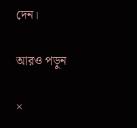দেন।

আরও পড়ুন

×